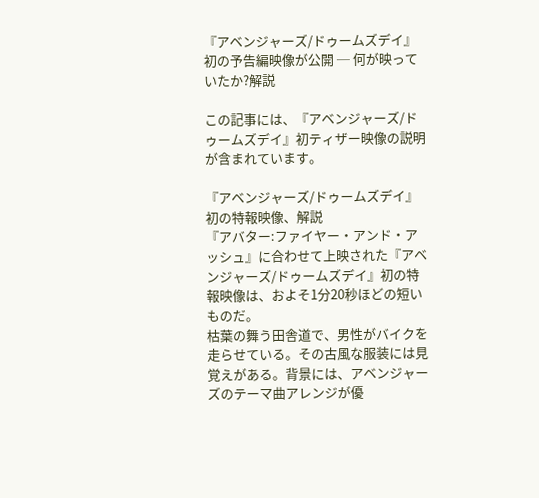『アベンジャーズ/ドゥームズデイ』初の予告編映像が公開 ─ 何が映っていたか?解説

この記事には、『アベンジャーズ/ドゥームズデイ』初ティザー映像の説明が含まれています。

『アベンジャーズ/ドゥームズデイ』初の特報映像、解説
『アバター:ファイヤー・アンド・アッシュ』に合わせて上映された『アベンジャーズ/ドゥームズデイ』初の特報映像は、およそ1分20秒ほどの短いものだ。
枯葉の舞う田舎道で、男性がバイクを走らせている。その古風な服装には見覚えがある。背景には、アベンジャーズのテーマ曲アレンジが優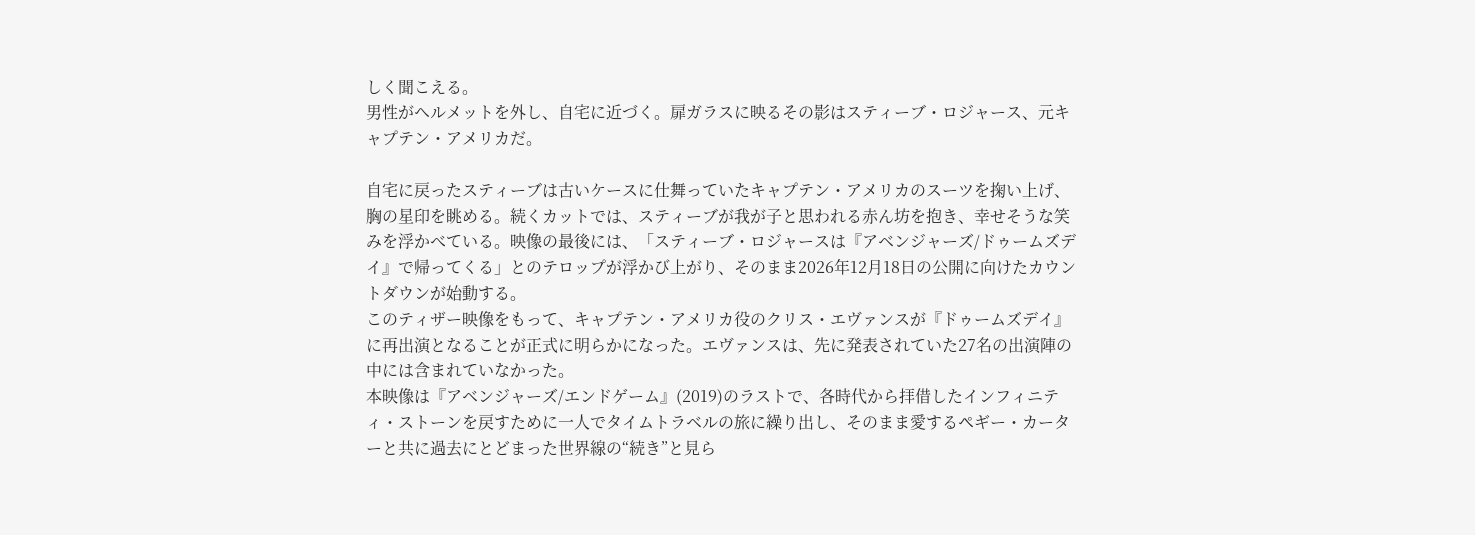しく聞こえる。
男性がヘルメットを外し、自宅に近づく。扉ガラスに映るその影はスティーブ・ロジャース、元キャプテン・アメリカだ。

自宅に戻ったスティーブは古いケースに仕舞っていたキャプテン・アメリカのスーツを掬い上げ、胸の星印を眺める。続くカットでは、スティーブが我が子と思われる赤ん坊を抱き、幸せそうな笑みを浮かべている。映像の最後には、「スティーブ・ロジャースは『アベンジャーズ/ドゥームズデイ』で帰ってくる」とのテロップが浮かび上がり、そのまま2026年12月18日の公開に向けたカウントダウンが始動する。
このティザー映像をもって、キャプテン・アメリカ役のクリス・エヴァンスが『ドゥームズデイ』に再出演となることが正式に明らかになった。エヴァンスは、先に発表されていた27名の出演陣の中には含まれていなかった。
本映像は『アベンジャーズ/エンドゲーム』(2019)のラストで、各時代から拝借したインフィニティ・ストーンを戻すために一人でタイムトラベルの旅に繰り出し、そのまま愛するペギー・カーターと共に過去にとどまった世界線の“続き”と見ら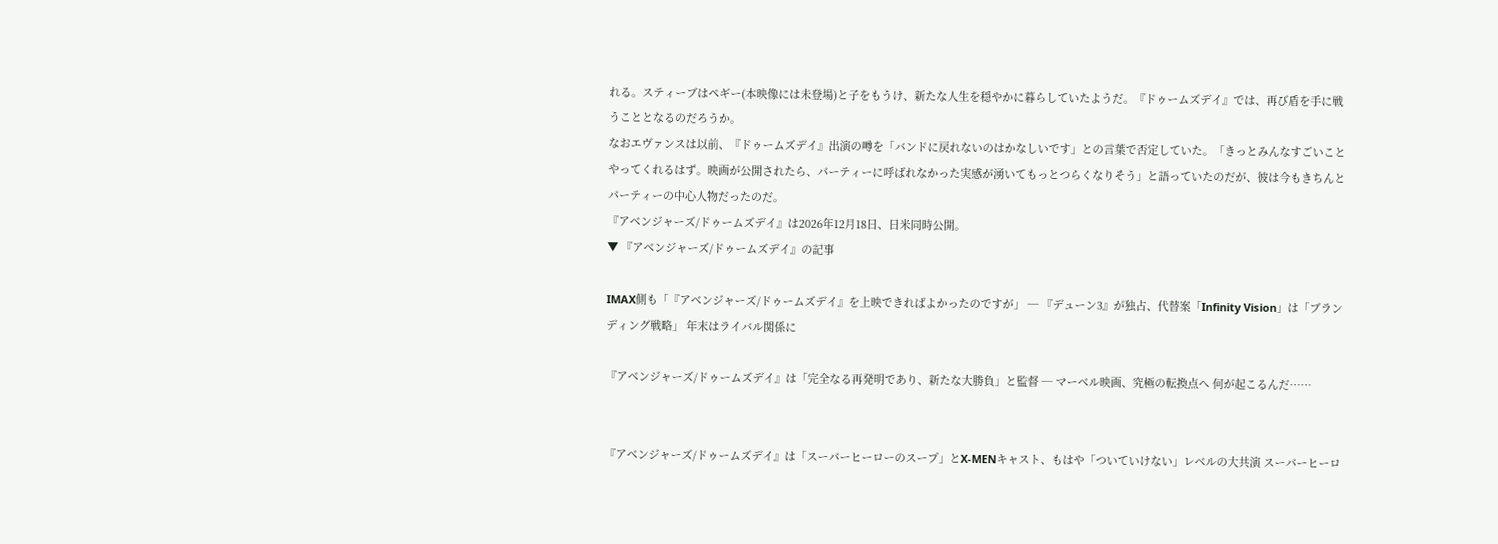れる。スティーブはペギー(本映像には未登場)と子をもうけ、新たな人生を穏やかに暮らしていたようだ。『ドゥームズデイ』では、再び盾を手に戦うこととなるのだろうか。
なおエヴァンスは以前、『ドゥームズデイ』出演の噂を「バンドに戻れないのはかなしいです」との言葉で否定していた。「きっとみんなすごいことやってくれるはず。映画が公開されたら、パーティーに呼ばれなかった実感が湧いてもっとつらくなりそう」と語っていたのだが、彼は今もきちんとパーティーの中心人物だったのだ。
『アベンジャーズ/ドゥームズデイ』は2026年12月18日、日米同時公開。
▼ 『アベンジャーズ/ドゥームズデイ』の記事

IMAX側も「『アベンジャーズ/ドゥームズデイ』を上映できればよかったのですが」 ─ 『デューン3』が独占、代替案「Infinity Vision」は「ブランディング戦略」 年末はライバル関係に

『アベンジャーズ/ドゥームズデイ』は「完全なる再発明であり、新たな大勝負」と監督 ─ マーベル映画、究極の転換点へ 何が起こるんだ……


『アベンジャーズ/ドゥームズデイ』は「スーパーヒーローのスープ」とX-MENキャスト、もはや「ついていけない」レベルの大共演 スーパーヒーロ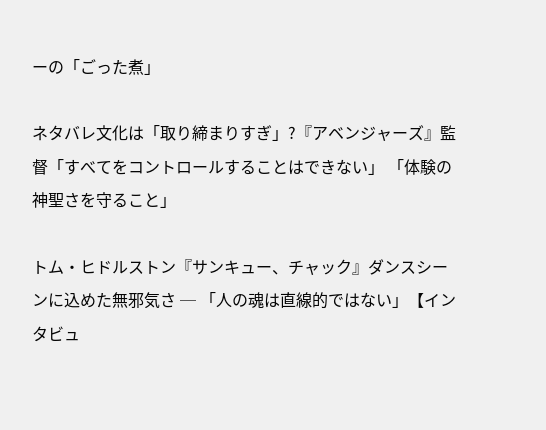ーの「ごった煮」

ネタバレ文化は「取り締まりすぎ」?『アベンジャーズ』監督「すべてをコントロールすることはできない」 「体験の神聖さを守ること」

トム・ヒドルストン『サンキュー、チャック』ダンスシーンに込めた無邪気さ ─ 「人の魂は直線的ではない」【インタビュ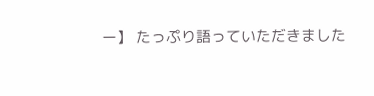ー】 たっぷり語っていただきました